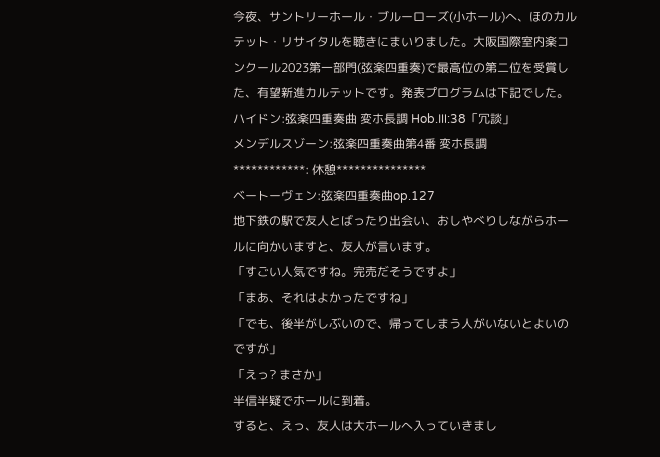今夜、サントリーホール・ブルーローズ(小ホール)へ、ほのカルテット・リサイタルを聴きにまいりました。大阪国際室内楽コンクール2023第一部門(弦楽四重奏)で最高位の第二位を受賞した、有望新進カルテットです。発表プログラムは下記でした。
ハイドン:弦楽四重奏曲 変ホ長調 Hob.Ⅲ:38「冗談」
メンデルスゾーン:弦楽四重奏曲第4番 変ホ長調
************: 休憩***************
ベートーヴェン:弦楽四重奏曲op.127
地下鉄の駅で友人とばったり出会い、おしやべりしながらホールに向かいますと、友人が言います。
「すごい人気ですね。完売だそうですよ」
「まあ、それはよかったですね」
「でも、後半がしぶいので、帰ってしまう人がいないとよいのですが」
「えっ? まさか」
半信半疑でホールに到着。
すると、えっ、友人は大ホールへ入っていきまし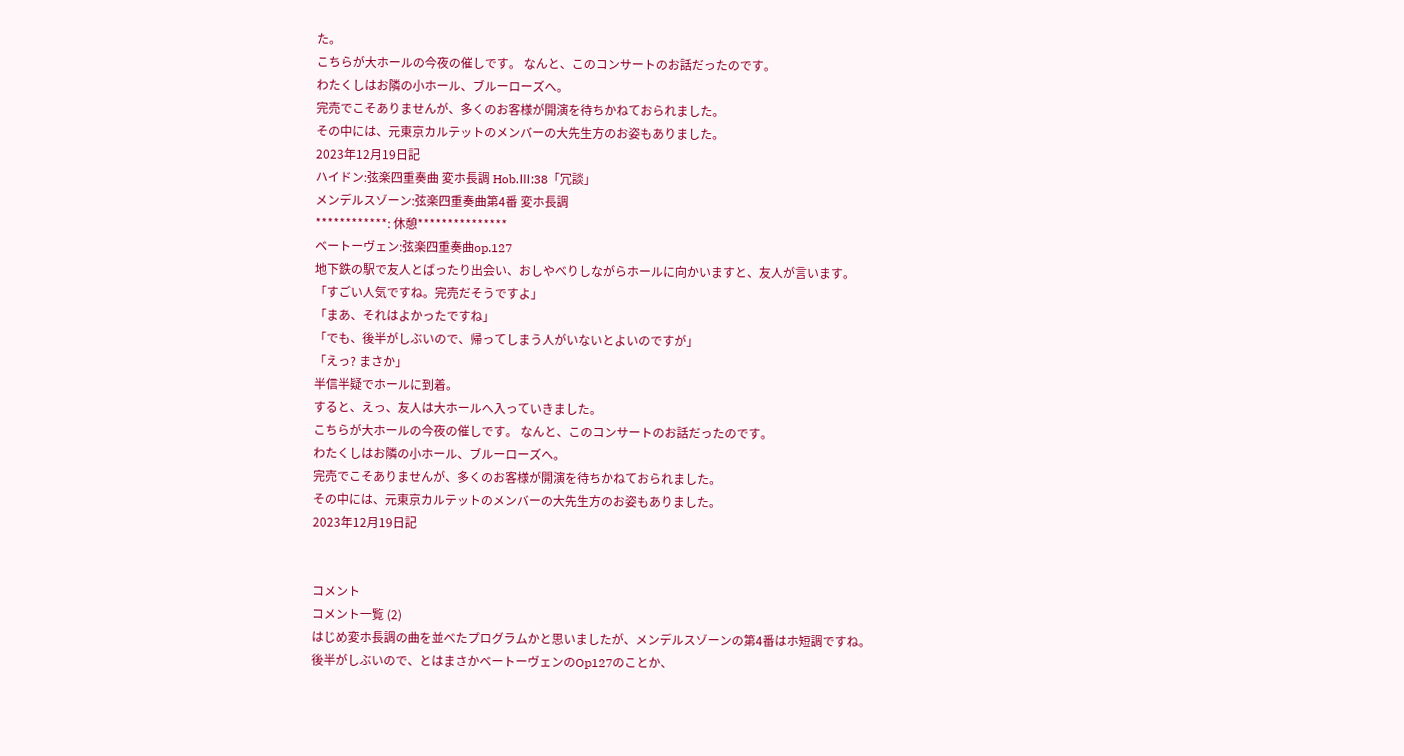た。
こちらが大ホールの今夜の催しです。 なんと、このコンサートのお話だったのです。
わたくしはお隣の小ホール、ブルーローズへ。
完売でこそありませんが、多くのお客様が開演を待ちかねておられました。
その中には、元東京カルテットのメンバーの大先生方のお姿もありました。
2023年12月19日記
ハイドン:弦楽四重奏曲 変ホ長調 Hob.Ⅲ:38「冗談」
メンデルスゾーン:弦楽四重奏曲第4番 変ホ長調
************: 休憩***************
ベートーヴェン:弦楽四重奏曲op.127
地下鉄の駅で友人とばったり出会い、おしやべりしながらホールに向かいますと、友人が言います。
「すごい人気ですね。完売だそうですよ」
「まあ、それはよかったですね」
「でも、後半がしぶいので、帰ってしまう人がいないとよいのですが」
「えっ? まさか」
半信半疑でホールに到着。
すると、えっ、友人は大ホールへ入っていきました。
こちらが大ホールの今夜の催しです。 なんと、このコンサートのお話だったのです。
わたくしはお隣の小ホール、ブルーローズへ。
完売でこそありませんが、多くのお客様が開演を待ちかねておられました。
その中には、元東京カルテットのメンバーの大先生方のお姿もありました。
2023年12月19日記


コメント
コメント一覧 (2)
はじめ変ホ長調の曲を並べたプログラムかと思いましたが、メンデルスゾーンの第4番はホ短調ですね。
後半がしぶいので、とはまさかベートーヴェンのOp127のことか、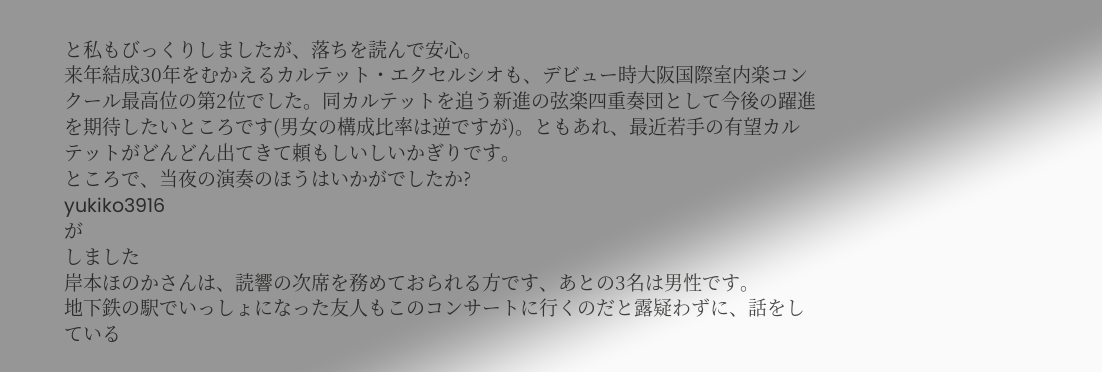と私もびっくりしましたが、落ちを読んで安心。
来年結成30年をむかえるカルテット・エクセルシオも、デビュー時大阪国際室内楽コンクール最高位の第2位でした。同カルテットを追う新進の弦楽四重奏団として今後の躍進を期待したいところです(男女の構成比率は逆ですが)。ともあれ、最近若手の有望カルテットがどんどん出てきて頼もしいしいかぎりです。
ところで、当夜の演奏のほうはいかがでしたか?
yukiko3916
が
しました
岸本ほのかさんは、読響の次席を務めておられる方です、あとの3名は男性です。
地下鉄の駅でいっしょになった友人もこのコンサートに行くのだと露疑わずに、話をしている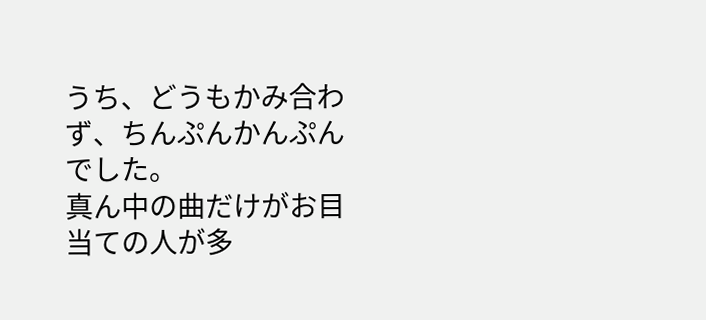うち、どうもかみ合わず、ちんぷんかんぷんでした。
真ん中の曲だけがお目当ての人が多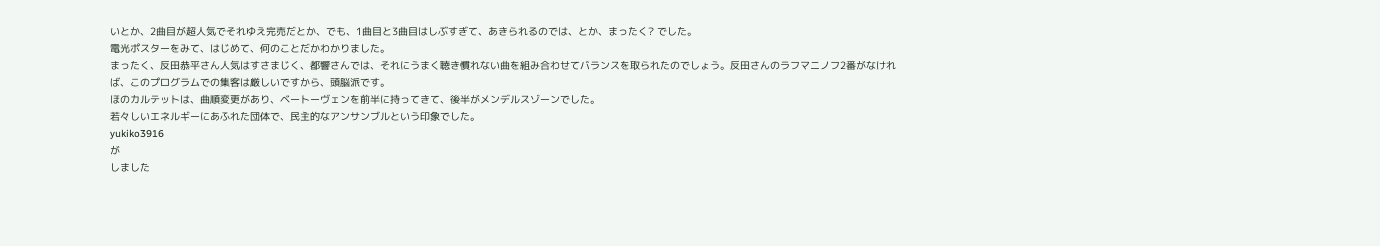いとか、2曲目が超人気でそれゆえ完売だとか、でも、1曲目と3曲目はしぶすぎて、あきられるのでは、とか、まったく? でした。
電光ポスターをみて、はじめて、何のことだかわかりました。
まったく、反田恭平さん人気はすさまじく、都響さんでは、それにうまく聴き慣れない曲を組み合わせてバランスを取られたのでしょう。反田さんのラフマニノフ2番がなければ、このプログラムでの集客は厳しいですから、頭脳派です。
ほのカルテットは、曲順変更があり、ベートーヴェンを前半に持ってきて、後半がメンデルスゾーンでした。
若々しいエネルギーにあふれた団体で、民主的なアンサンブルという印象でした。
yukiko3916
が
しました